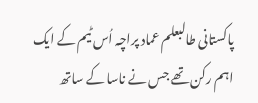پاکستانی طالبعلم عماد پراچہ اُس ٹیم کے ایک اہم رکن تھے جس نے ناسا کے ساتھ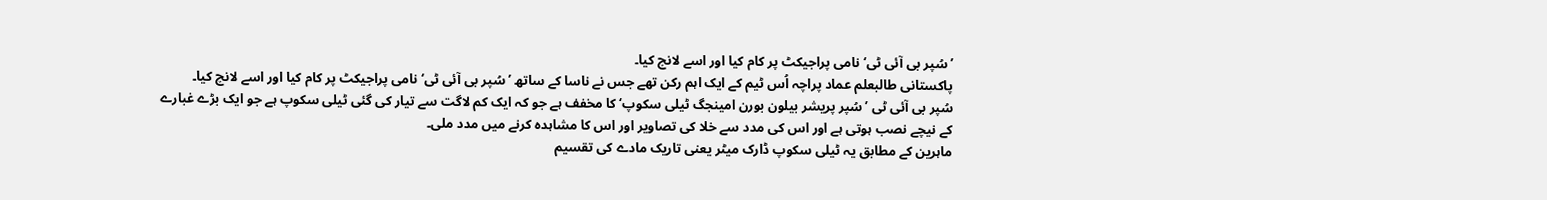’سُپر بی آئی ٹی‘ نامی پراجیکٹ پر کام کیا اور اسے لانچ کیا۔
پاکستانی طالبعلم عماد پراچہ اُس ٹیم کے ایک اہم رکن تھے جس نے ناسا کے ساتھ ’سُپر بی آئی ٹی‘ نامی پراجیکٹ پر کام کیا اور اسے لانچ کیا۔
سُپر بی آئی ٹی ’سُپر پریشر بیلون بورن امینجگ ٹیلی سکوپ‘ کا مخفف ہے جو کہ ایک کم لاگت سے تیار کی گئی ٹیلی سکوپ ہے جو ایک بڑے غبارے کے نیچے نصب ہوتی ہے اور اس کی مدد سے خلا کی تصاویر اور اس کا مشاہدہ کرنے میں مدد ملی۔
ماہرین کے مطابق یہ ٹیلی سکوپ ڈارک میٹر یعنی تاریک مادے کی تقسیم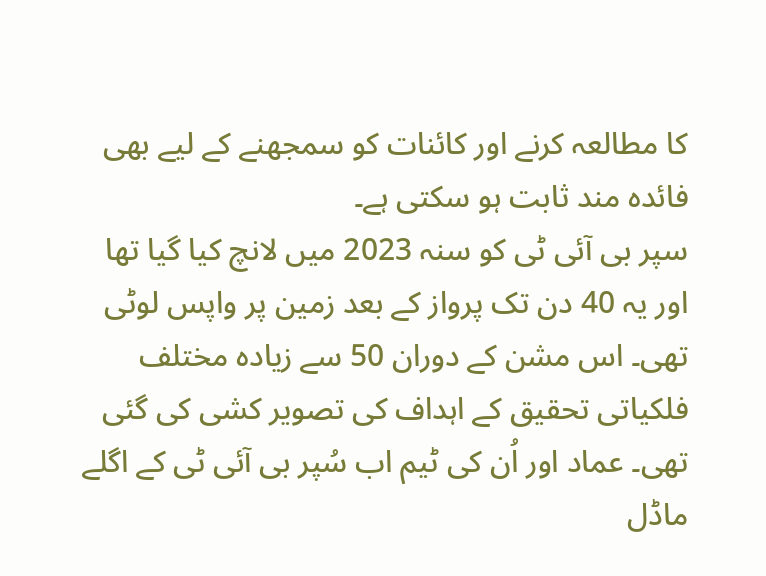کا مطالعہ کرنے اور کائنات کو سمجھنے کے لیے بھی فائدہ مند ثابت ہو سکتی ہے۔
سپر بی آئی ٹی کو سنہ 2023 میں لانچ کیا گیا تھا اور یہ 40 دن تک پرواز کے بعد زمین پر واپس لوٹی تھی۔ اس مشن کے دوران 50 سے زیادہ مختلف فلکیاتی تحقیق کے اہداف کی تصویر کشی کی گئی تھی۔ عماد اور اُن کی ٹیم اب سُپر بی آئی ٹی کے اگلے ماڈل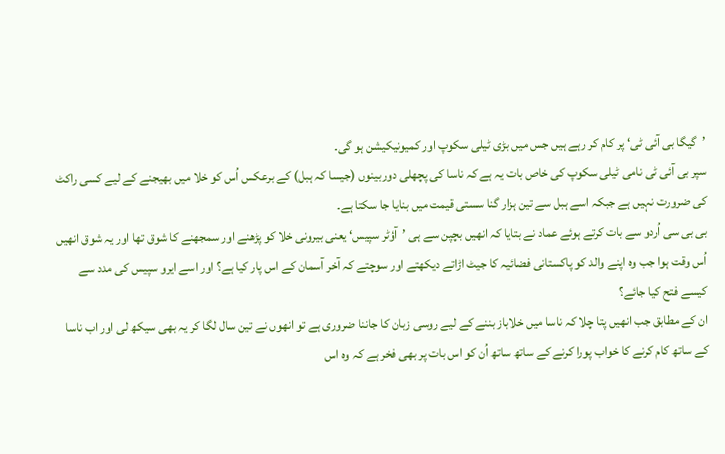’گیگا بی آئی ٹی‘ پر کام کر رہے ہیں جس میں بڑی ٹیلی سکوپ اور کمیونیکیشن ہو گی۔
سپر بی آئی ٹی نامی ٹیلی سکوپ کی خاص بات یہ ہے کہ ناسا کی پچھلی دوربینوں (جیسا کہ ہبل) کے برعکس اُس کو خلا میں بھیجنے کے لیے کسی راکٹ کی ضرورت نہیں ہے جبکہ اسے ہبل سے تین ہزار گنا سستی قیمت میں بنایا جا سکتا ہے۔
بی بی سی اُردو سے بات کرتے ہوئے عماد نے بتایا کہ انھیں بچپن سے ہی ’آؤٹر سپیس‘ یعنی بیرونی خلا کو پڑھنے اور سمجھنے کا شوق تھا اور یہ شوق انھیں اُس وقت ہوا جب وہ اپنے والد کو پاکستانی فضائیہ کا جیٹ اڑاتے دیکھتے اور سوچتے کہ آخر آسمان کے اس پار کیا ہے؟ اور اسے ایرو سپیس کی مدد سے کیسے فتح کیا جائے؟
ان کے مطابق جب انھیں پتا چلا کہ ناسا میں خلاباز بننے کے لیے روسی زبان کا جاننا ضروری ہے تو انھوں نے تین سال لگا کر یہ بھی سیکھ لی اور اب ناسا کے ساتھ کام کرنے کا خواب پورا کرنے کے ساتھ ساتھ اُن کو اس بات پر بھی فخر ہے کہ وہ اس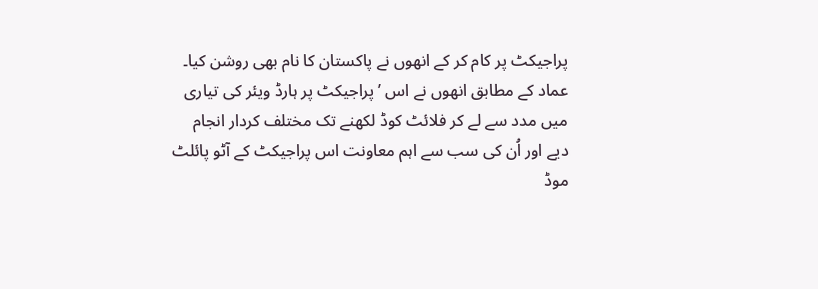پراجیکٹ پر کام کر کے انھوں نے پاکستان کا نام بھی روشن کیا۔
عماد کے مطابق انھوں نے اس ’پراجیکٹ پر ہارڈ ویئر کی تیاری میں مدد سے لے کر فلائٹ کوڈ لکھنے تک مختلف کردار انجام دیے اور اُن کی سب سے اہم معاونت اس پراجیکٹ کے آٹو پائلٹ موڈ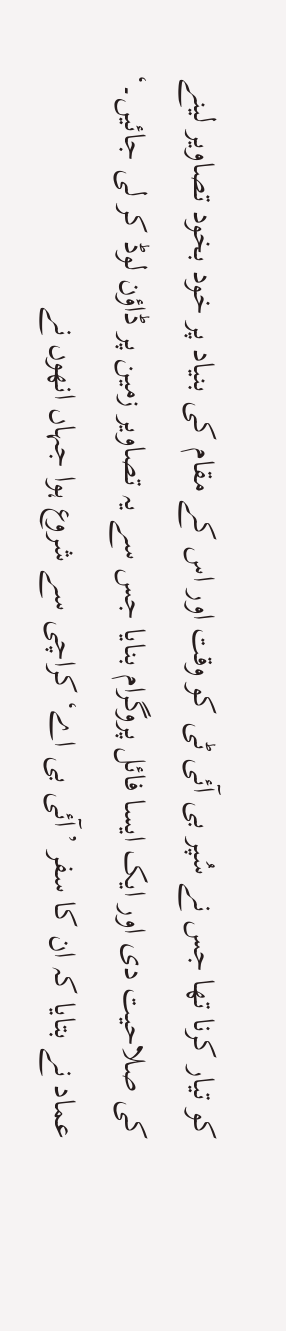کو تیار کرنا تھا جس نے سُپر بی آئی ٹی کو وقت اور اس کے مقام کی بنیاد پر خود بخود تصاویر لینے کی صلاحیت دی اور ایک ایسا فائل پروگرام بنایا جس سے یہ تصاویر زمین پر ڈاؤن لوڈ کر لی جائیں۔‘
عماد نے بتایا کہ ان کا سفر ’آئی بی اے‘ کراچی سے شروع ہوا جہاں انھوں نے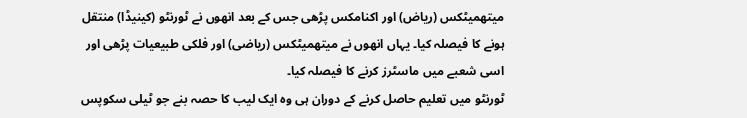میتھمیٹکس (ریاض) اور اکنامکس پڑھی جس کے بعد انھوں نے ٹورنٹو (کینیڈا) منتقل ہونے کا فیصلہ کیا۔ یہاں انھوں نے میتھمیٹکس (ریاضی) اور فلکی طبیعیات پڑھی اور اسی شعبے میں ماسٹرز کرنے کا فیصلہ کیا۔
ٹورنٹو میں تعلیم حاصل کرنے کے دوران ہی وہ ایک لیب کا حصہ بنے جو ٹیلی سکوپس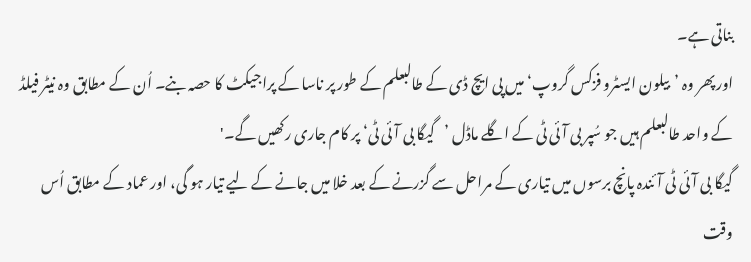بناتی ہے۔
اور پھر وہ ’بیلون ایسٹرو فزکس گروپ‘ میں پی ایچ ڈی کے طالبعلم کے طور پر ناسا کے پراجیکٹ کا حصہ بنے۔ اُن کے مطابق وہ نیٹر فیلڈ کے واحد طالبعلم ہیں جو سُپر بی آئی ٹی کے اگلے ماڈل ’گیگا بی آئی ٹی‘ پر کام جاری رکھیں گے۔'
گیگا بی آئی ٹی آئندہ پانچ برسوں میں تیاری کے مراحل سے گزرنے کے بعد خلا میں جانے کے لیے تیار ہو گی، اور عماد کے مطابق اُس وقت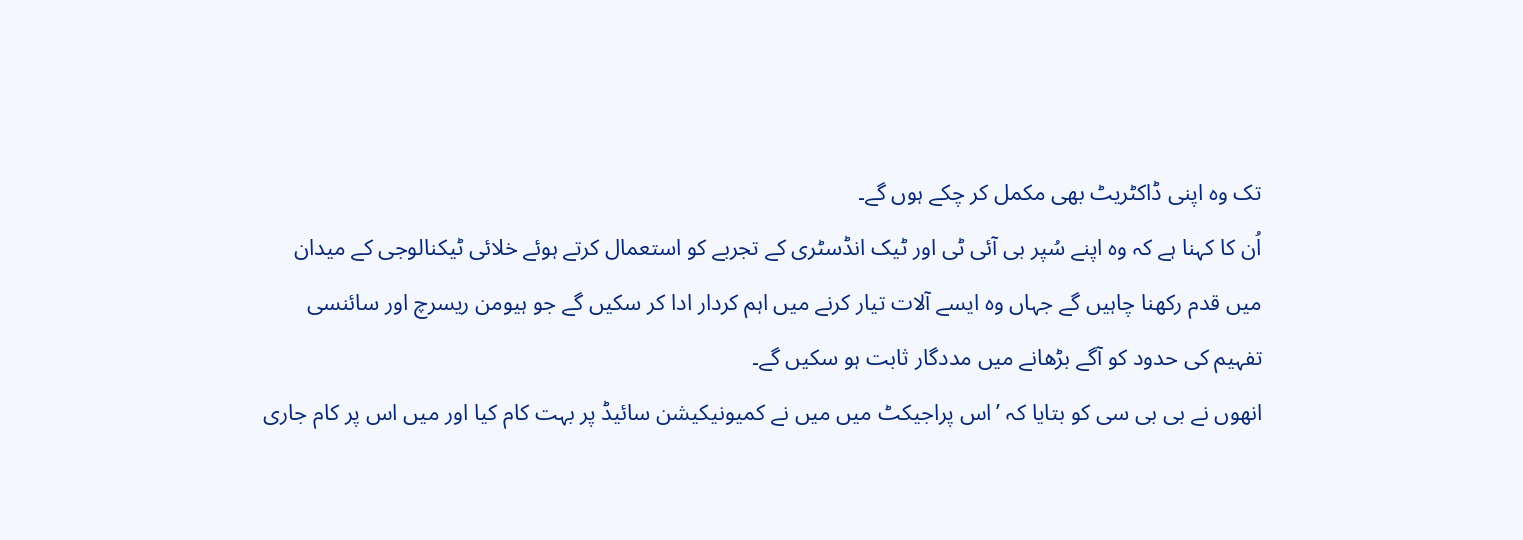تک وہ اپنی ڈاکٹریٹ بھی مکمل کر چکے ہوں گے۔
اُن کا کہنا ہے کہ وہ اپنے سُپر بی آئی ٹی اور ٹیک انڈسٹری کے تجربے کو استعمال کرتے ہوئے خلائی ٹیکنالوجی کے میدان میں قدم رکھنا چاہیں گے جہاں وہ ایسے آلات تیار کرنے میں اہم کردار ادا کر سکیں گے جو ہیومن ریسرچ اور سائنسی تفہیم کی حدود کو آگے بڑھانے میں مددگار ثابت ہو سکیں گے۔
انھوں نے بی بی سی کو بتایا کہ ’اس پراجیکٹ میں میں نے کمیونیکیشن سائیڈ پر بہت کام کیا اور میں اس پر کام جاری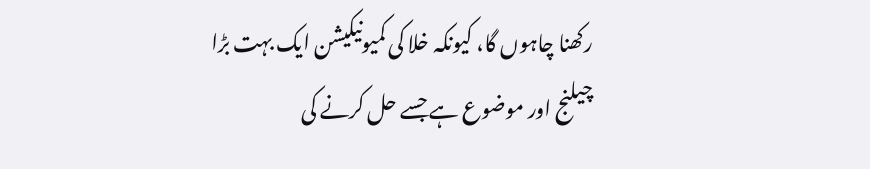رکھنا چاہوں گا، کیونکہ خلا کی کمیونیکیشن ایک بہت بڑا چیلنج اور موضوع ہے جسے حل کرنے کی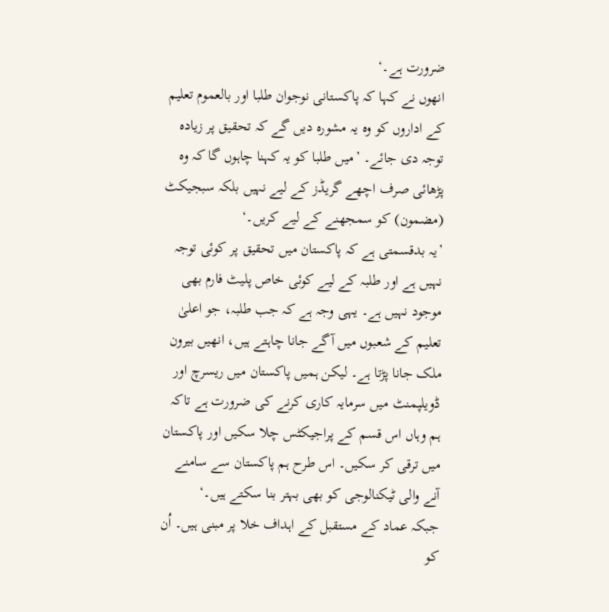ضرورت ہے۔‘
انھوں نے کہا کہ پاکستانی نوجوان طلبا اور بالعموم تعلیم کے اداروں کو وہ یہ مشورہ دیں گے کہ تحقیق پر زیادہ توجہ دی جائے۔ ’میں طلبا کو یہ کہنا چاہوں گا کہ وہ پڑھائی صرف اچھے گریڈز کے لیے نہیں بلکہ سبجیکٹ (مضمون) کو سمجھنے کے لیے کریں۔‘
’یہ بدقسمتی ہے کہ پاکستان میں تحقیق پر کوئی توجہ نہیں ہے اور طلبہ کے لیے کوئی خاص پلیٹ فارم بھی موجود نہیں ہے۔ یہی وجہ ہے کہ جب طلبہ، جو اعلیٰ تعلیم کے شعبوں میں آگے جانا چاہتے ہیں، انھیں بیرون ملک جانا پڑتا ہے۔ لیکن ہمیں پاکستان میں ریسرچ اور ڈویلپمنٹ میں سرمایہ کاری کرنے کی ضرورت ہے تاکہ ہم وہاں اس قسم کے پراجیکٹس چلا سکیں اور پاکستان میں ترقی کر سکیں۔ اس طرح ہم پاکستان سے سامنے آنے والی ٹیکنالوجی کو بھی بہتر بنا سکتے ہیں۔‘
جبکہ عماد کے مستقبل کے اہداف خلا پر مبنی ہیں۔ اُن کو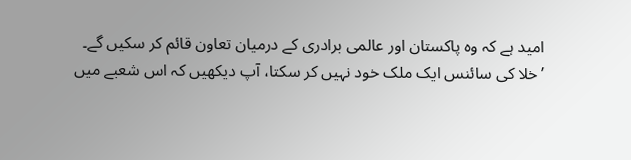امید ہے کہ وہ پاکستان اور عالمی برادری کے درمیان تعاون قائم کر سکیں گے۔
’خلا کی سائنس ایک ملک خود نہیں کر سکتا، آپ دیکھیں کہ اس شعبے میں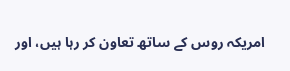امریکہ روس کے ساتھ تعاون کر رہا ہیں، اور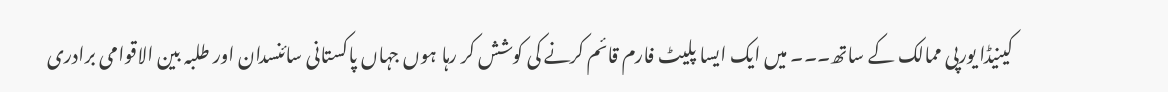کینیڈا یورپی ممالک کے ساتھ۔۔۔ میں ایک ایسا پلیٹ فارم قائم کرنے کی کوشش کر رہا ہوں جہاں پاکستانی سائنسدان اور طلبہ بین الاقوامی برادری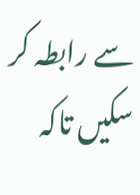سے رابطہ کر سکیں تاکہ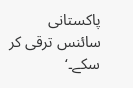پاکستانی سائنس ترقی کر سکے۔‘